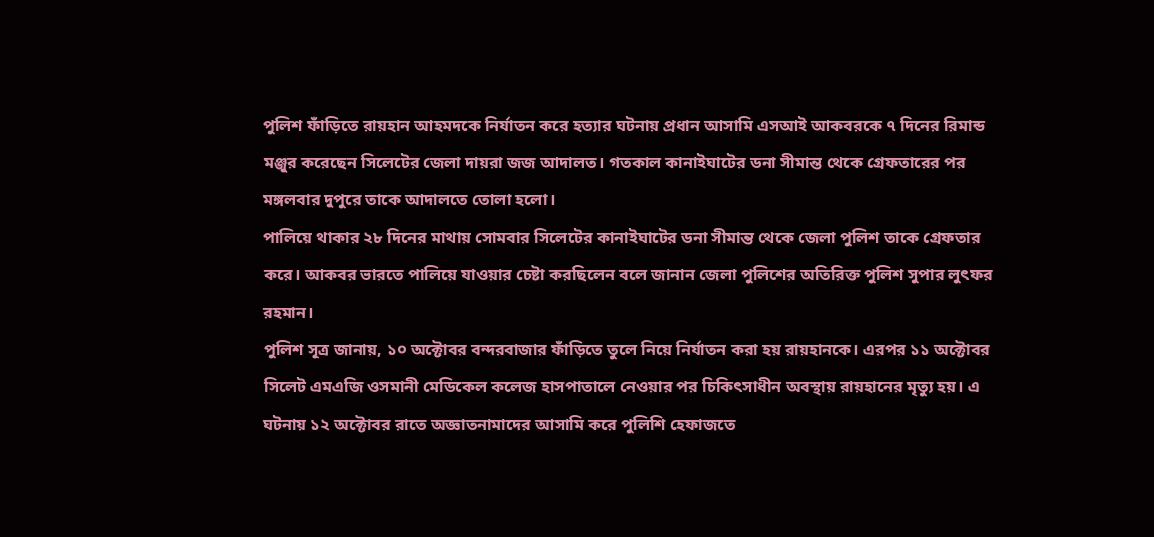পুলিশ ফাঁড়িতে রায়হান আহমদকে নির্যাতন করে হত্যার ঘটনায় প্রধান আসামি এসআই আকবরকে ৭ দিনের রিমান্ড মঞ্জুর করেছেন সিলেটের জেলা দায়রা জজ আদালত। গতকাল কানাইঘাটের ডনা সীমান্ত থেকে গ্রেফতারের পর মঙ্গলবার দুপুরে তাকে আদালতে তোলা হলো।
পালিয়ে থাকার ২৮ দিনের মাথায় সোমবার সিলেটের কানাইঘাটের ডনা সীমান্ত থেকে জেলা পুলিশ তাকে গ্রেফতার করে। আকবর ভারতে পালিয়ে যাওয়ার চেষ্টা করছিলেন বলে জানান জেলা পুলিশের অতিরিক্ত পুলিশ সুপার লুৎফর রহমান।
পুলিশ সূত্র জানায়, ১০ অক্টোবর বন্দরবাজার ফাঁড়িতে তুলে নিয়ে নির্যাতন করা হয় রায়হানকে। এরপর ১১ অক্টোবর সিলেট এমএজি ওসমানী মেডিকেল কলেজ হাসপাতালে নেওয়ার পর চিকিৎসাধীন অবস্থায় রায়হানের মৃত্যু হয়। এ ঘটনায় ১২ অক্টোবর রাতে অজ্ঞাতনামাদের আসামি করে পুলিশি হেফাজতে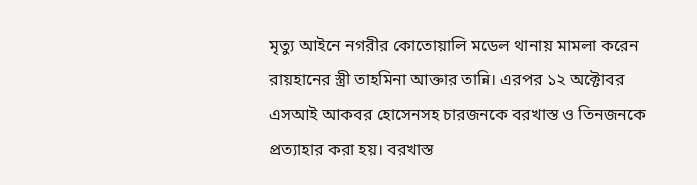মৃত্যু আইনে নগরীর কোতোয়ালি মডেল থানায় মামলা করেন রায়হানের স্ত্রী তাহমিনা আক্তার তান্নি। এরপর ১২ অক্টোবর এসআই আকবর হোসেনসহ চারজনকে বরখাস্ত ও তিনজনকে প্রত্যাহার করা হয়। বরখাস্ত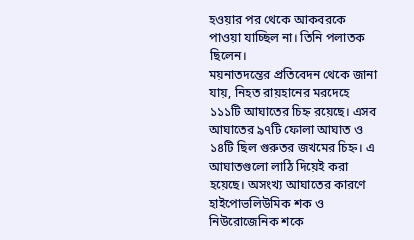হওয়ার পর থেকে আকবরকে পাওয়া যাচ্ছিল না। তিনি পলাতক ছিলেন।
ময়নাতদন্তের প্রতিবেদন থেকে জানা যায়, নিহত রায়হানের মরদেহে ১১১টি আঘাতের চিহ্ন রয়েছে। এসব আঘাতের ৯৭টি ফোলা আঘাত ও ১৪টি ছিল গুরুতর জখমের চিহ্ন। এ আঘাতগুলো লাঠি দিয়েই করা হয়েছে। অসংখ্য আঘাতের কারণে হাইপোভলিউমিক শক ও নিউরোজেনিক শকে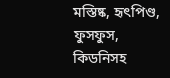মস্তিষ্ক, হৃৎপিণ্ড, ফুসফুস, কিডনিসহ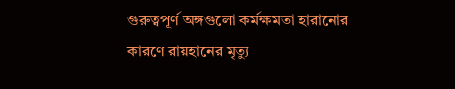গুরুত্বপূর্ণ অঙ্গগুলো কর্মক্ষমতা হারানোর কারণে রায়হানের মৃত্যু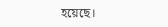হয়েছে।